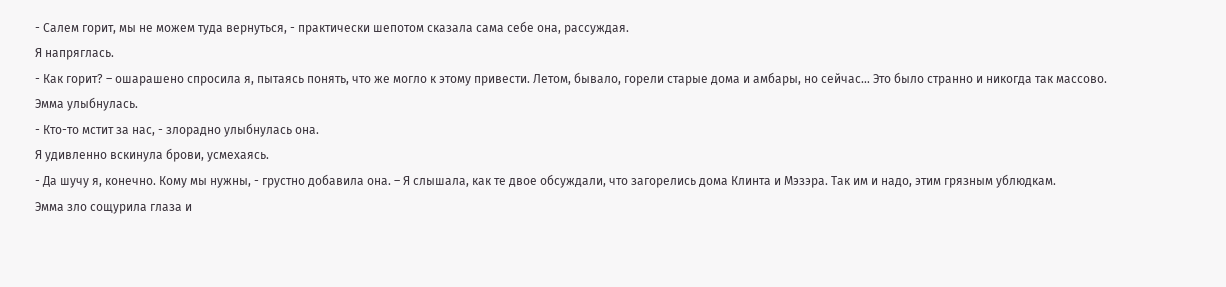- Салем горит, мы не можем туда вернуться, - практически шепотом сказала сама себе она, рассуждая.
Я напряглась.
- Как горит? – ошарашено спросила я, пытаясь понять, что же могло к этому привести. Летом, бывало, горели старые дома и амбары, но сейчас… Это было странно и никогда так массово.
Эмма улыбнулась.
- Кто-то мстит за нас, - злорадно улыбнулась она.
Я удивленно вскинула брови, усмехаясь.
- Да шучу я, конечно. Кому мы нужны, - грустно добавила она. – Я слышала, как те двое обсуждали, что загорелись дома Клинта и Мэзэра. Так им и надо, этим грязным ублюдкам.
Эмма зло сощурила глаза и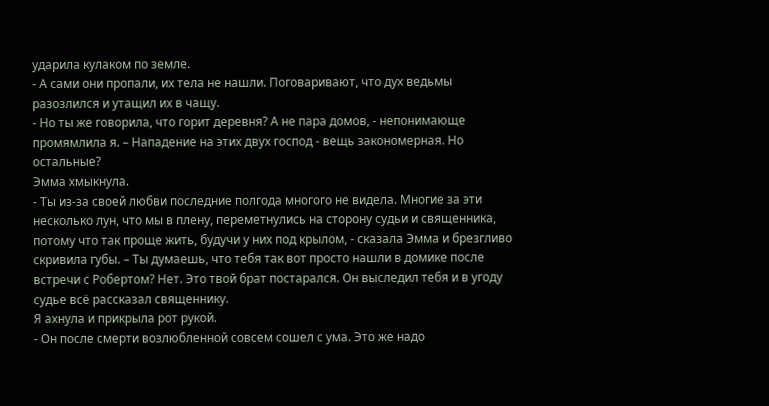ударила кулаком по земле.
- А сами они пропали, их тела не нашли. Поговаривают, что дух ведьмы разозлился и утащил их в чащу.
- Но ты же говорила, что горит деревня? А не пара домов, - непонимающе промямлила я. – Нападение на этих двух господ - вещь закономерная. Но остальные?
Эмма хмыкнула.
- Ты из-за своей любви последние полгода многого не видела. Многие за эти несколько лун, что мы в плену, переметнулись на сторону судьи и священника, потому что так проще жить, будучи у них под крылом, - сказала Эмма и брезгливо скривила губы. – Ты думаешь, что тебя так вот просто нашли в домике после встречи с Робертом? Нет. Это твой брат постарался. Он выследил тебя и в угоду судье всё рассказал священнику.
Я ахнула и прикрыла рот рукой.
- Он после смерти возлюбленной совсем сошел с ума. Это же надо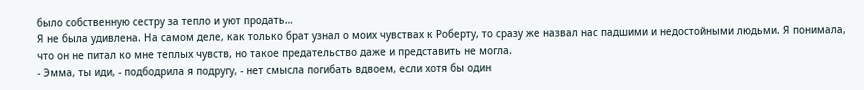было собственную сестру за тепло и уют продать…
Я не была удивлена. На самом деле, как только брат узнал о моих чувствах к Роберту, то сразу же назвал нас падшими и недостойными людьми. Я понимала, что он не питал ко мне теплых чувств, но такое предательство даже и представить не могла.
- Эмма, ты иди, - подбодрила я подругу, - нет смысла погибать вдвоем, если хотя бы один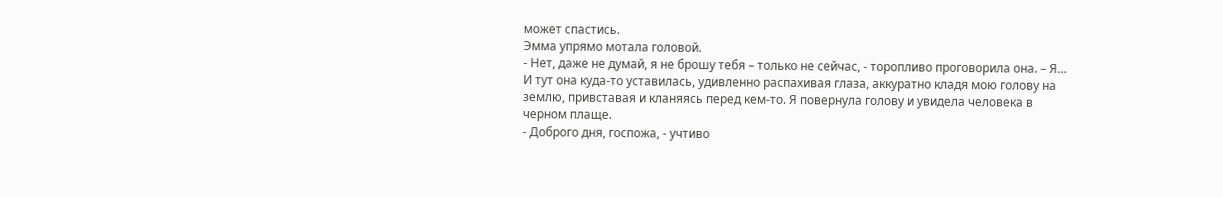может спастись.
Эмма упрямо мотала головой.
- Нет, даже не думай, я не брошу тебя – только не сейчас, - торопливо проговорила она. – Я…
И тут она куда-то уставилась, удивленно распахивая глаза, аккуратно кладя мою голову на землю, привставая и кланяясь перед кем-то. Я повернула голову и увидела человека в черном плаще.
- Доброго дня, госпожа, - учтиво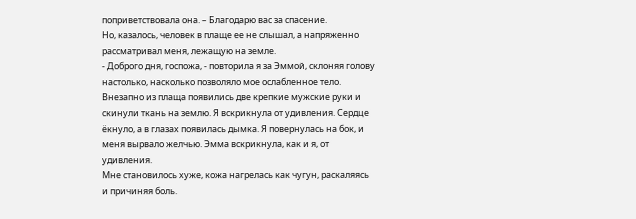поприветствовала она. – Благодарю вас за спасение.
Но, казалось, человек в плаще ее не слышал, а напряженно рассматривал меня, лежащую на земле.
- Доброго дня, госпожа, - повторила я за Эммой, склоняя голову настолько, насколько позволяло мое ослабленное тело.
Внезапно из плаща появились две крепкие мужские руки и скинули ткань на землю. Я вскрикнула от удивления. Сердце ёкнуло, а в глазах появилась дымка. Я повернулась на бок, и меня вырвало желчью. Эмма вскрикнула, как и я, от удивления.
Мне становилось хуже, кожа нагрелась как чугун, раскаляясь и причиняя боль.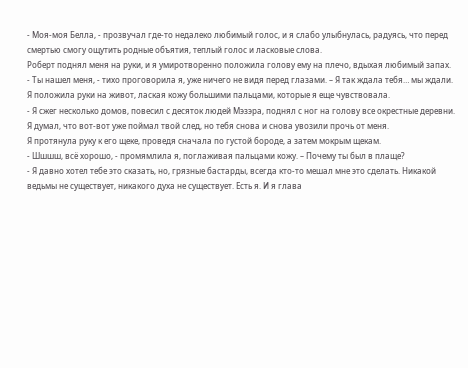- Моя-моя Белла, - прозвучал где-то недалеко любимый голос, и я слабо улыбнулась, радуясь, что перед смертью смогу ощутить родные объятия, теплый голос и ласковые слова.
Роберт поднял меня на руки, и я умиротворенно положила голову ему на плечо, вдыхая любимый запах.
- Ты нашел меня, - тихо проговорила я, уже ничего не видя перед глазами. – Я так ждала тебя… мы ждали.
Я положила руки на живот, лаская кожу большими пальцами, которые я еще чувствовала.
- Я сжег несколько домов, повесил с десяток людей Мэзэра, поднял с ног на голову все окрестные деревни. Я думал, что вот-вот уже поймал твой след, но тебя снова и снова увозили прочь от меня.
Я протянула руку к его щеке, проведя сначала по густой бороде, а затем мокрым щекам.
- Шшшш, всё хорошо, - промямлила я, поглаживая пальцами кожу. – Почему ты был в плаще?
- Я давно хотел тебе это сказать, но, грязные бастарды, всегда кто-то мешал мне это сделать. Никакой ведьмы не существует, никакого духа не существует. Есть я. И я глава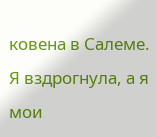ковена в Салеме.
Я вздрогнула, а я мои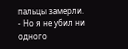пальцы замерли.
- Но я не убил ни одного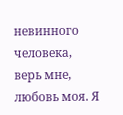невинного человека, верь мне, любовь моя. Я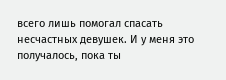всего лишь помогал спасать несчастных девушек. И у меня это получалось, пока ты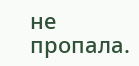не пропала.